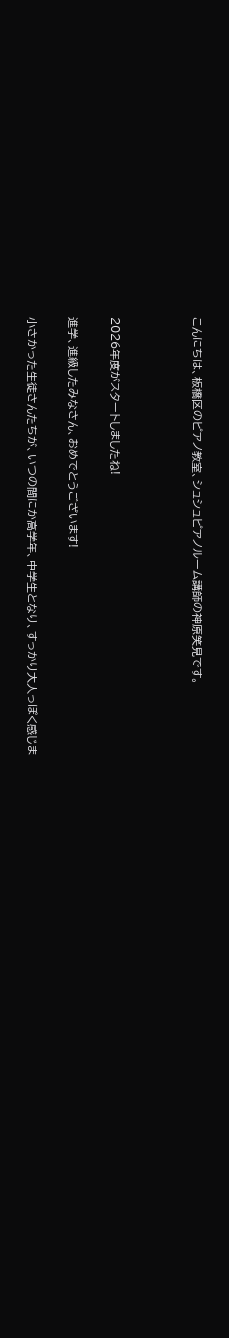こんにちは、板橋区のピアノ教室、シュシュピアノルーム講師の神原笑見です。



2026年度がスタートしましたね!

進学、進級したみなさん、おめでとうございます!

小さかった生徒さんたちが、いつの間にか高学年、中学生となり、すっかり大人っぽく感じま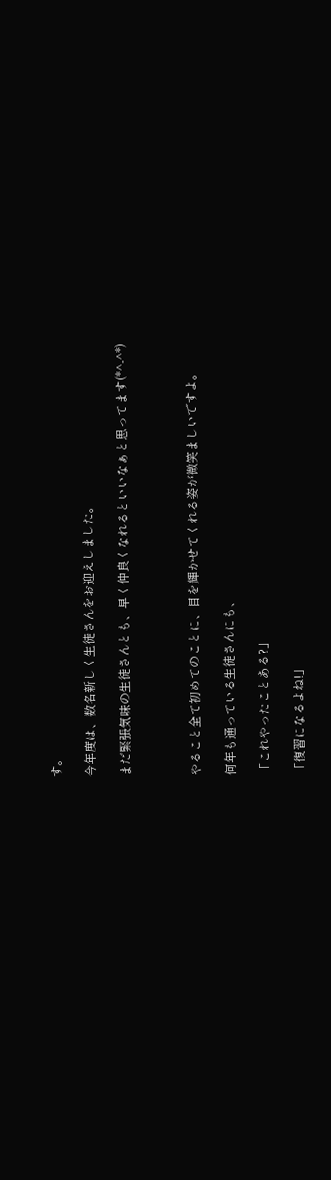す。

今年度は、数名新しく生徒さんをお迎えしました。

まだ緊張気味の生徒さんとも、早く仲良くなれるといいなぁと思ってます(*^-^*)



やること全て初めてのことに、目を輝かせてくれる姿が微笑ましいですよ。

何年も通っている生徒さんにも、

「これやったことある?」

「復習になるよね!」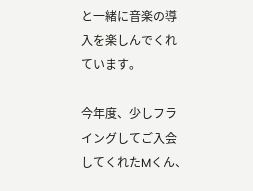と一緒に音楽の導入を楽しんでくれています。

今年度、少しフライングしてご入会してくれたMくん、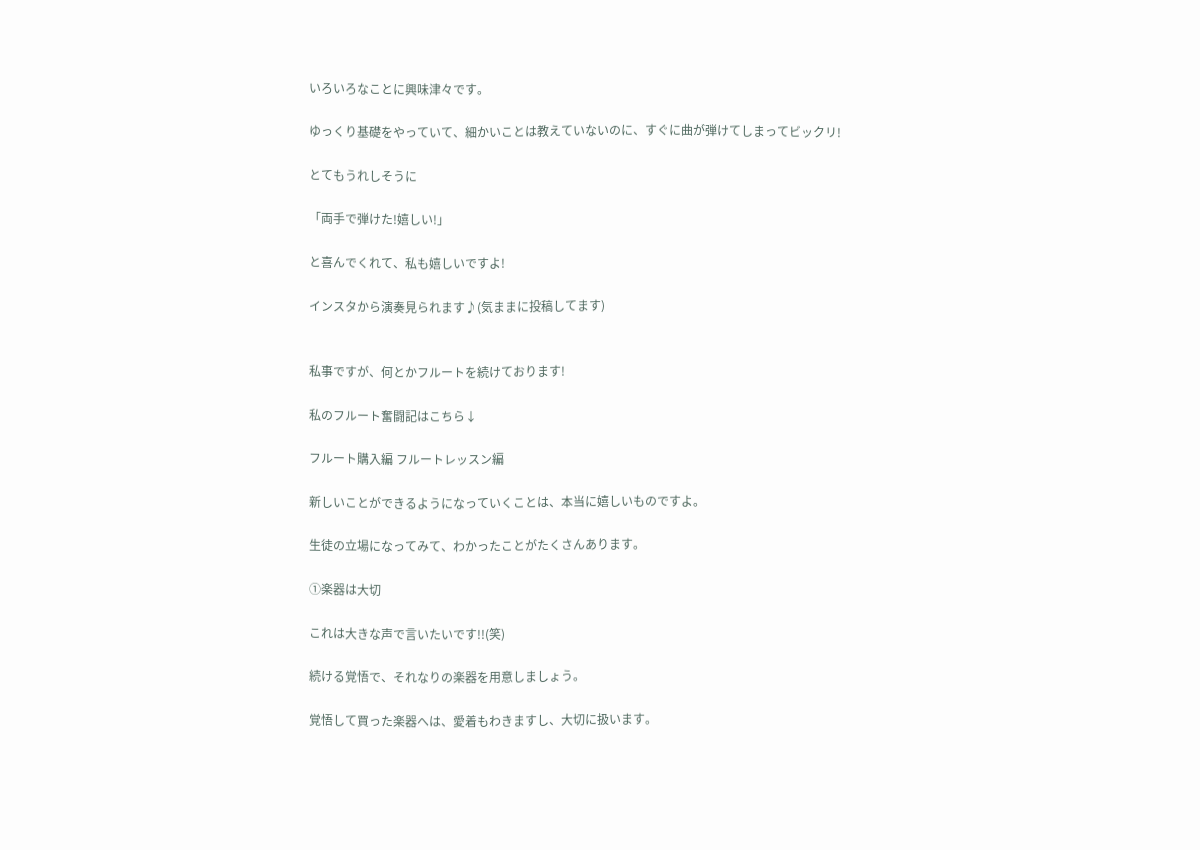いろいろなことに興味津々です。

ゆっくり基礎をやっていて、細かいことは教えていないのに、すぐに曲が弾けてしまってビックリ!

とてもうれしそうに

「両手で弾けた!嬉しい!」

と喜んでくれて、私も嬉しいですよ!

インスタから演奏見られます♪(気ままに投稿してます)


私事ですが、何とかフルートを続けております!

私のフルート奮闘記はこちら↓

フルート購入編 フルートレッスン編

新しいことができるようになっていくことは、本当に嬉しいものですよ。

生徒の立場になってみて、わかったことがたくさんあります。

①楽器は大切

これは大きな声で言いたいです!!(笑)

続ける覚悟で、それなりの楽器を用意しましょう。

覚悟して買った楽器へは、愛着もわきますし、大切に扱います。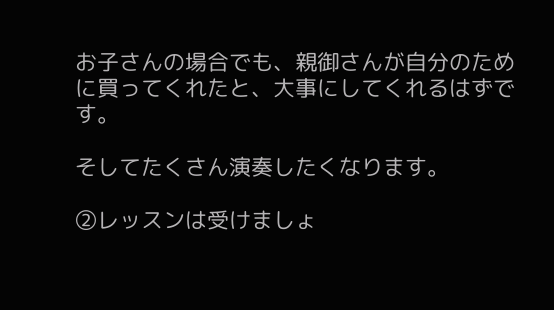お子さんの場合でも、親御さんが自分のために買ってくれたと、大事にしてくれるはずです。

そしてたくさん演奏したくなります。

②レッスンは受けましょ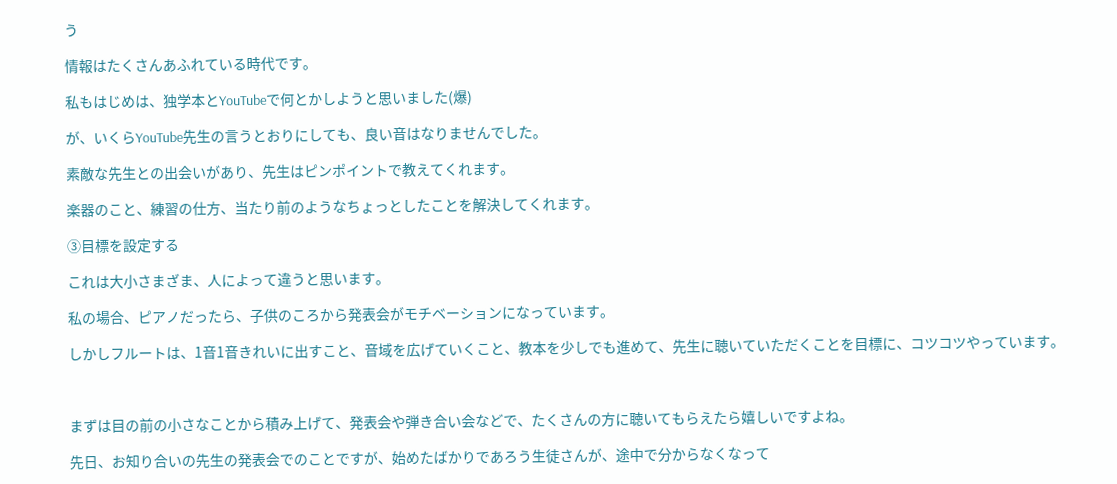う

情報はたくさんあふれている時代です。

私もはじめは、独学本とYouTubeで何とかしようと思いました(爆)

が、いくらYouTube先生の言うとおりにしても、良い音はなりませんでした。

素敵な先生との出会いがあり、先生はピンポイントで教えてくれます。

楽器のこと、練習の仕方、当たり前のようなちょっとしたことを解決してくれます。

③目標を設定する

これは大小さまざま、人によって違うと思います。

私の場合、ピアノだったら、子供のころから発表会がモチベーションになっています。

しかしフルートは、1音1音きれいに出すこと、音域を広げていくこと、教本を少しでも進めて、先生に聴いていただくことを目標に、コツコツやっています。



まずは目の前の小さなことから積み上げて、発表会や弾き合い会などで、たくさんの方に聴いてもらえたら嬉しいですよね。

先日、お知り合いの先生の発表会でのことですが、始めたばかりであろう生徒さんが、途中で分からなくなって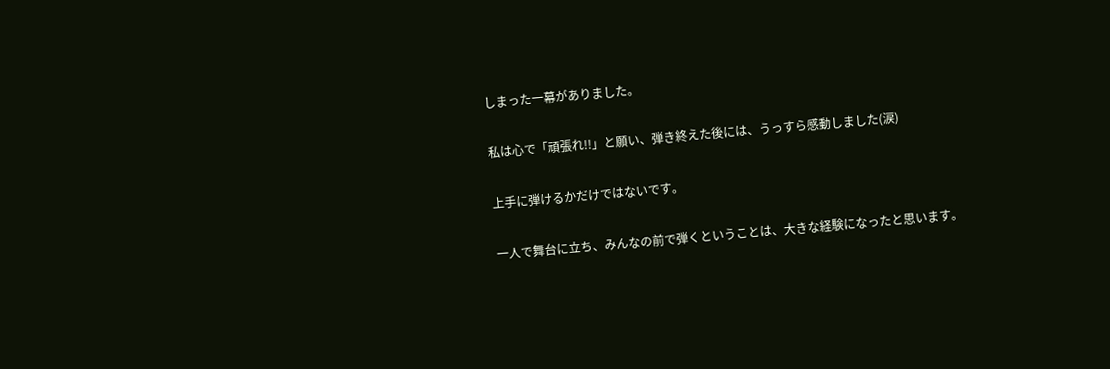しまった一幕がありました。

私は心で「頑張れ!!」と願い、弾き終えた後には、うっすら感動しました(涙)

上手に弾けるかだけではないです。

一人で舞台に立ち、みんなの前で弾くということは、大きな経験になったと思います。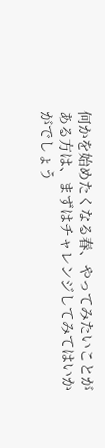何かを始めたくなる春、やってみたいことがある方は、まずはチャレンジしてみてはいかがでしょう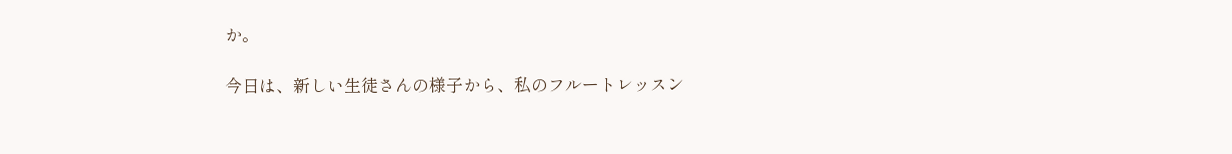か。

今日は、新しい生徒さんの様子から、私のフルートレッスン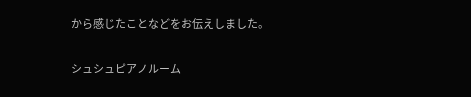から感じたことなどをお伝えしました。

シュシュピアノルーム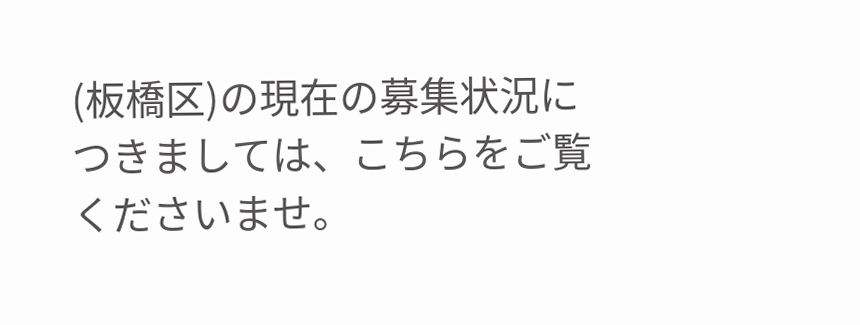(板橋区)の現在の募集状況につきましては、こちらをご覧くださいませ。